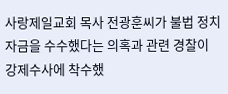사랑제일교회 목사 전광훈씨가 불법 정치자금을 수수했다는 의혹과 관련 경찰이 강제수사에 착수했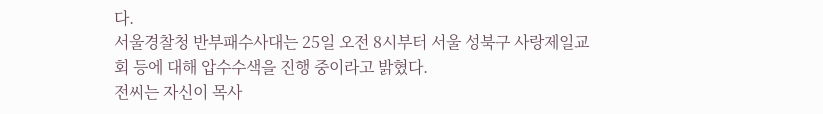다.
서울경찰청 반부패수사대는 25일 오전 8시부터 서울 성북구 사랑제일교회 등에 대해 압수수색을 진행 중이라고 밝혔다.
전씨는 자신이 목사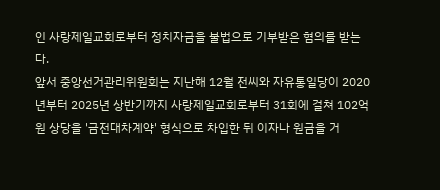인 사랑제일교회로부터 정치자금을 불법으로 기부받은 혐의를 받는다.
앞서 중앙선거관리위원회는 지난해 12월 전씨와 자유통일당이 2020년부터 2025년 상반기까지 사랑제일교회로부터 31회에 걸쳐 102억원 상당을 '금전대차계약' 형식으로 차입한 뒤 이자나 원금을 거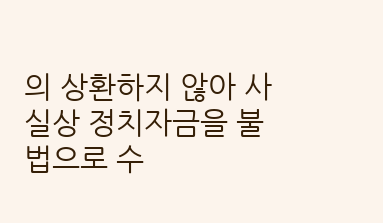의 상환하지 않아 사실상 정치자금을 불법으로 수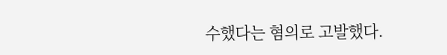수했다는 혐의로 고발했다.